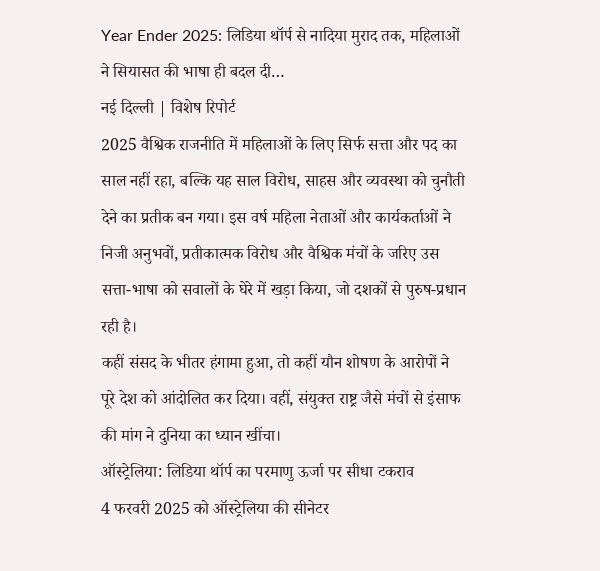Year Ender 2025: लिडिया थॉर्प से नादिया मुराद तक, महिलाओं ने सियासत की भाषा ही बदल दी…
नई दिल्ली | विशेष रिपोर्ट
2025 वैश्विक राजनीति में महिलाओं के लिए सिर्फ सत्ता और पद का साल नहीं रहा, बल्कि यह साल विरोध, साहस और व्यवस्था को चुनौती देने का प्रतीक बन गया। इस वर्ष महिला नेताओं और कार्यकर्ताओं ने निजी अनुभवों, प्रतीकात्मक विरोध और वैश्विक मंचों के जरिए उस सत्ता-भाषा को सवालों के घेरे में खड़ा किया, जो दशकों से पुरुष-प्रधान रही है।
कहीं संसद के भीतर हंगामा हुआ, तो कहीं यौन शोषण के आरोपों ने पूरे देश को आंदोलित कर दिया। वहीं, संयुक्त राष्ट्र जैसे मंचों से इंसाफ की मांग ने दुनिया का ध्यान खींचा।
ऑस्ट्रेलिया: लिडिया थॉर्प का परमाणु ऊर्जा पर सीधा टकराव
4 फरवरी 2025 को ऑस्ट्रेलिया की सीनेटर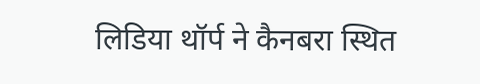लिडिया थॉर्प ने कैनबरा स्थित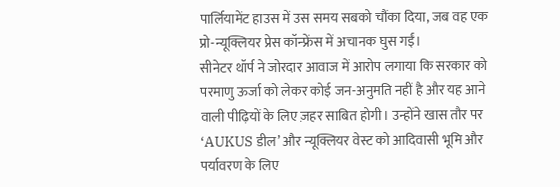पार्लियामेंट हाउस में उस समय सबको चौंका दिया, जब वह एक प्रो-न्यूक्लियर प्रेस कॉन्फ्रेंस में अचानक घुस गईं।
सीनेटर थॉर्प ने जोरदार आवाज में आरोप लगाया कि सरकार को परमाणु ऊर्जा को लेकर कोई जन-अनुमति नहीं है और यह आने वाली पीढ़ियों के लिए ज़हर साबित होगी। उन्होंने खास तौर पर ‘AUKUS डील’ और न्यूक्लियर वेस्ट को आदिवासी भूमि और पर्यावरण के लिए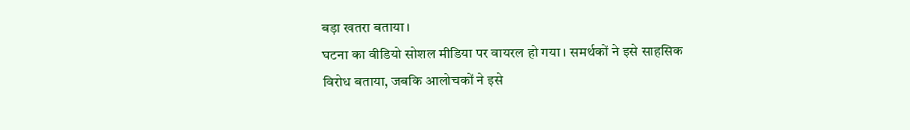बड़ा खतरा बताया।
घटना का वीडियो सोशल मीडिया पर वायरल हो गया। समर्थकों ने इसे साहसिक विरोध बताया, जबकि आलोचकों ने इसे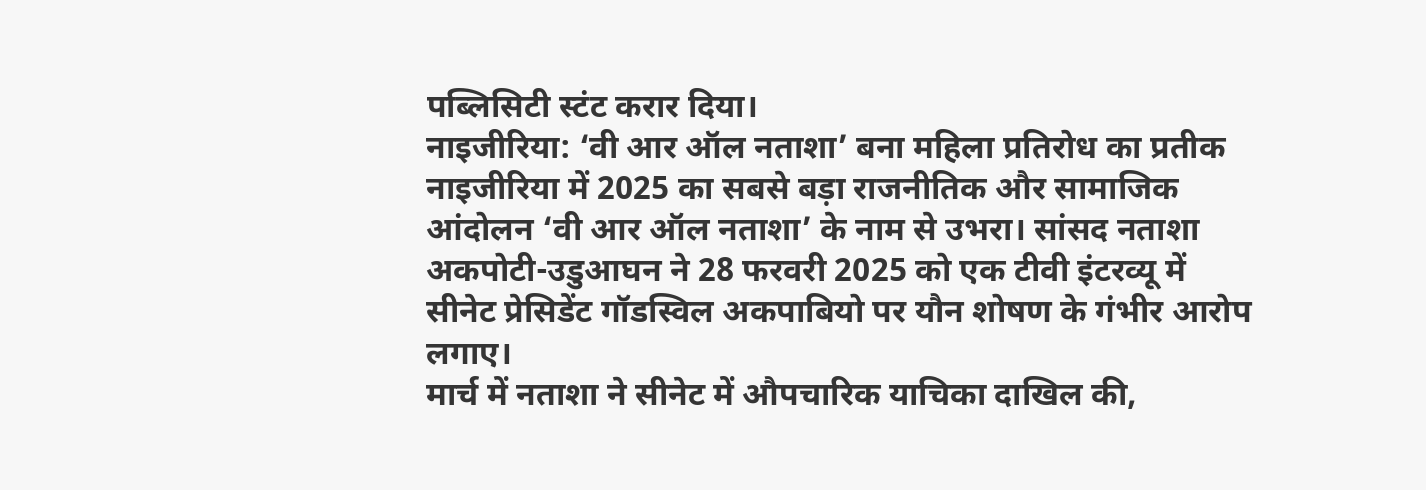पब्लिसिटी स्टंट करार दिया।
नाइजीरिया: ‘वी आर ऑल नताशा’ बना महिला प्रतिरोध का प्रतीक
नाइजीरिया में 2025 का सबसे बड़ा राजनीतिक और सामाजिक आंदोलन ‘वी आर ऑल नताशा’ के नाम से उभरा। सांसद नताशा अकपोटी-उडुआघन ने 28 फरवरी 2025 को एक टीवी इंटरव्यू में सीनेट प्रेसिडेंट गॉडस्विल अकपाबियो पर यौन शोषण के गंभीर आरोप लगाए।
मार्च में नताशा ने सीनेट में औपचारिक याचिका दाखिल की,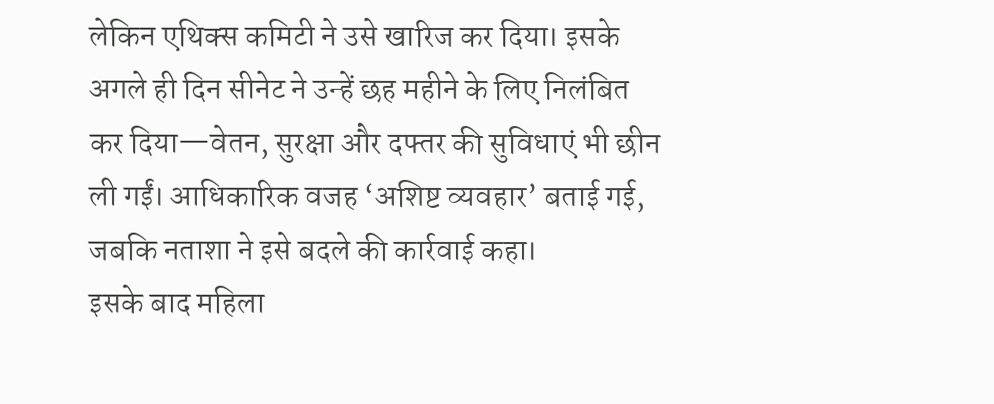लेकिन एथिक्स कमिटी ने उसे खारिज कर दिया। इसके अगले ही दिन सीनेट ने उन्हें छह महीने के लिए निलंबित कर दिया—वेतन, सुरक्षा और दफ्तर की सुविधाएं भी छीन ली गईं। आधिकारिक वजह ‘अशिष्ट व्यवहार’ बताई गई, जबकि नताशा ने इसे बदले की कार्रवाई कहा।
इसके बाद महिला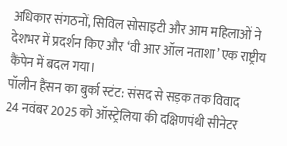अधिकार संगठनों, सिविल सोसाइटी और आम महिलाओं ने देशभर में प्रदर्शन किए और ‘वी आर ऑल नताशा’ एक राष्ट्रीय कैंपेन में बदल गया।
पॉलीन हैंसन का बुर्का स्टंट: संसद से सड़क तक विवाद
24 नवंबर 2025 को ऑस्ट्रेलिया की दक्षिणपंथी सीनेटर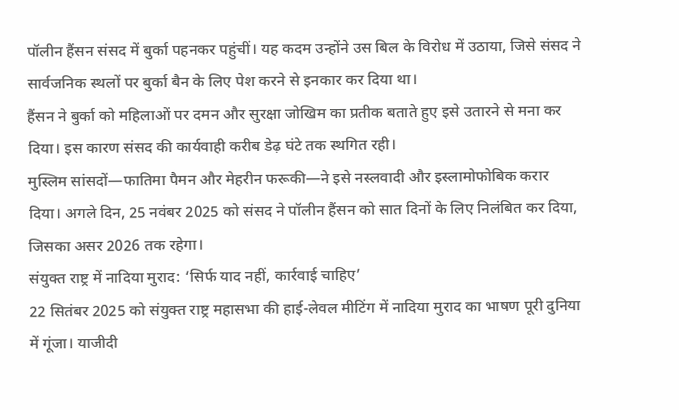पॉलीन हैंसन संसद में बुर्का पहनकर पहुंचीं। यह कदम उन्होंने उस बिल के विरोध में उठाया, जिसे संसद ने सार्वजनिक स्थलों पर बुर्का बैन के लिए पेश करने से इनकार कर दिया था।
हैंसन ने बुर्का को महिलाओं पर दमन और सुरक्षा जोखिम का प्रतीक बताते हुए इसे उतारने से मना कर दिया। इस कारण संसद की कार्यवाही करीब डेढ़ घंटे तक स्थगित रही।
मुस्लिम सांसदों—फातिमा पैमन और मेहरीन फरूकी—ने इसे नस्लवादी और इस्लामोफोबिक करार दिया। अगले दिन, 25 नवंबर 2025 को संसद ने पॉलीन हैंसन को सात दिनों के लिए निलंबित कर दिया, जिसका असर 2026 तक रहेगा।
संयुक्त राष्ट्र में नादिया मुराद: ‘सिर्फ याद नहीं, कार्रवाई चाहिए’
22 सितंबर 2025 को संयुक्त राष्ट्र महासभा की हाई-लेवल मीटिंग में नादिया मुराद का भाषण पूरी दुनिया में गूंजा। याजीदी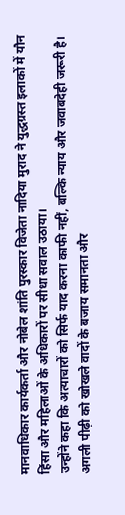मानवाधिकार कार्यकर्ता और नोबेल शांति पुरस्कार विजेता नादिया मुराद ने युद्धग्रस्त इलाकों में यौन हिंसा और महिलाओं के अधिकारों पर सीधा सवाल उठाया।
उन्होंने कहा कि अत्याचारों को सिर्फ याद करना काफी नहीं, बल्कि न्याय और जवाबदेही जरूरी है। अगली पीढ़ी को खोखले वादों के बजाय समानता और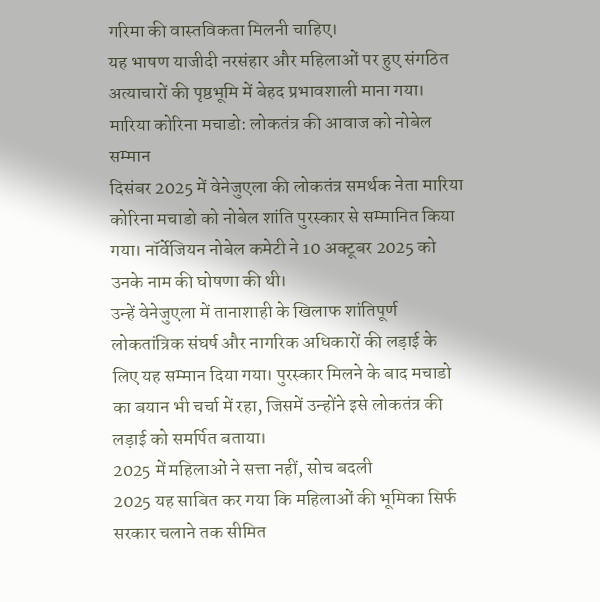गरिमा की वास्तविकता मिलनी चाहिए।
यह भाषण याजीदी नरसंहार और महिलाओं पर हुए संगठित अत्याचारों की पृष्ठभूमि में बेहद प्रभावशाली माना गया।
मारिया कोरिना मचाडो: लोकतंत्र की आवाज को नोबेल सम्मान
दिसंबर 2025 में वेनेजुएला की लोकतंत्र समर्थक नेता मारिया कोरिना मचाडो को नोबेल शांति पुरस्कार से सम्मानित किया गया। नॉर्वेजियन नोबेल कमेटी ने 10 अक्टूबर 2025 को उनके नाम की घोषणा की थी।
उन्हें वेनेजुएला में तानाशाही के खिलाफ शांतिपूर्ण लोकतांत्रिक संघर्ष और नागरिक अधिकारों की लड़ाई के लिए यह सम्मान दिया गया। पुरस्कार मिलने के बाद मचाडो का बयान भी चर्चा में रहा, जिसमें उन्होंने इसे लोकतंत्र की लड़ाई को समर्पित बताया।
2025 में महिलाओं ने सत्ता नहीं, सोच बदली
2025 यह साबित कर गया कि महिलाओं की भूमिका सिर्फ सरकार चलाने तक सीमित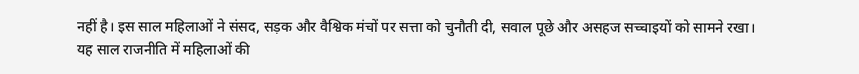नहीं है। इस साल महिलाओं ने संसद, सड़क और वैश्विक मंचों पर सत्ता को चुनौती दी, सवाल पूछे और असहज सच्चाइयों को सामने रखा।
यह साल राजनीति में महिलाओं की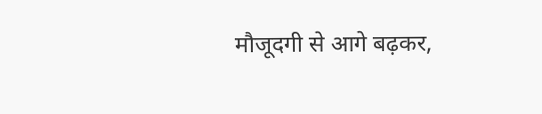मौजूदगी से आगे बढ़कर,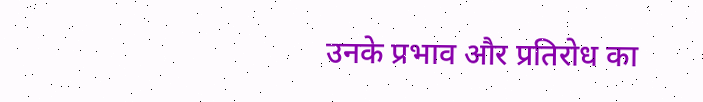उनके प्रभाव और प्रतिरोध का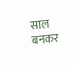साल बनकर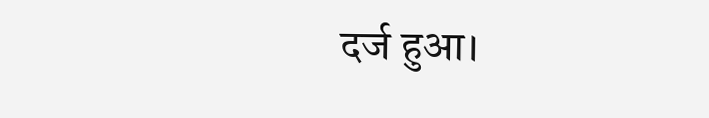दर्ज हुआ।